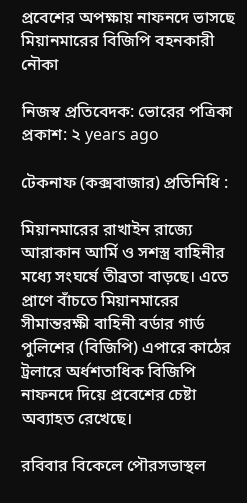প্রবেশের অপক্ষায় নাফনদে ভাসছে মিয়ানমারের বিজিপি বহনকারী নৌকা

নিজস্ব প্রতিবেদক: ভোরের পত্রিকা
প্রকাশ: ২ years ago

টেকনাফ (কক্সবাজার) প্রতিনিধি :

মিয়ানমারের রাখাইন রাজ্যে আরাকান আর্মি ও সশস্ত্র বাহিনীর মধ্যে সংঘর্ষে তীব্রতা বাড়ছে। এতে প্রাণে বাঁচতে মিয়ানমারের সীমান্তরক্ষী বাহিনী বর্ডার গার্ড পুলিশের (বিজিপি) এপারে কাঠের ট্রলারে অর্ধশতাধিক বিজিপি নাফনদে দিয়ে প্রবেশের চেষ্টা অব্যাহত রেখেছে।

রবিবার বিকেলে পৌরসভাস্থল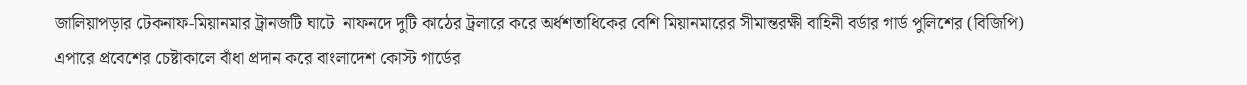জালিয়াপড়ার টেকনাফ-মিয়ানমার ট্রানজটি ঘাটে  নাফনদে দুটি কাঠের ট্রলারে করে অর্ধশতাধিকের বেশি মিয়ানমারের সীমান্তরক্ষী বাহিনী বর্ডার গার্ড পুলিশের (বিজিপি) এপারে প্রবেশের চেষ্টাকালে বাঁধা প্রদান করে বাংলাদেশ কোস্ট গার্ডের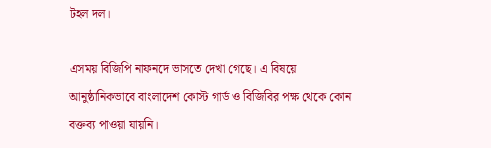টহল দল।

এসময় বিজিপি নাফনদে ভাসতে দেখা গেছে। এ বিষয়ে আনুষ্ঠানিকভাবে বাংলাদেশ কোস্ট গার্ড ও বিজিবির পক্ষ থেকে কোন বক্তব্য পাওয়া যায়নি।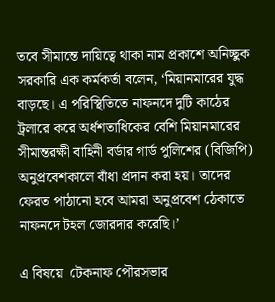তবে সীমান্তে দায়িত্বে থাকা নাম প্রকাশে অনিচ্ছুক সরকারি এক কর্মকর্তা বলেন, ‘মিয়ানমারের যুদ্ধ বাড়ছে। এ পরিস্থিতিতে নাফনদে দুটি কাঠের ট্রলারে করে অর্ধশতাধিকের বেশি মিয়ানমারের সীমান্তরক্ষী বাহিনী বর্ডার গার্ড পুলিশের (বিজিপি) অনুপ্রবেশকালে বাঁধা প্রদান করা হয়। তাদের ফেরত পাঠানো হবে আমরা অনুপ্রবেশ ঠেকাতে নাফনদে টহল জোরদার করেছি।’

এ বিষয়ে  টেকনাফ পৌরসভার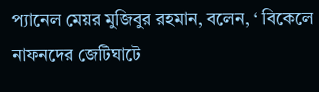প্যানেল মেয়র মুজিবুর রহমান, বলেন, ‘ বিকেলে নাফনদের জেটিঘাটে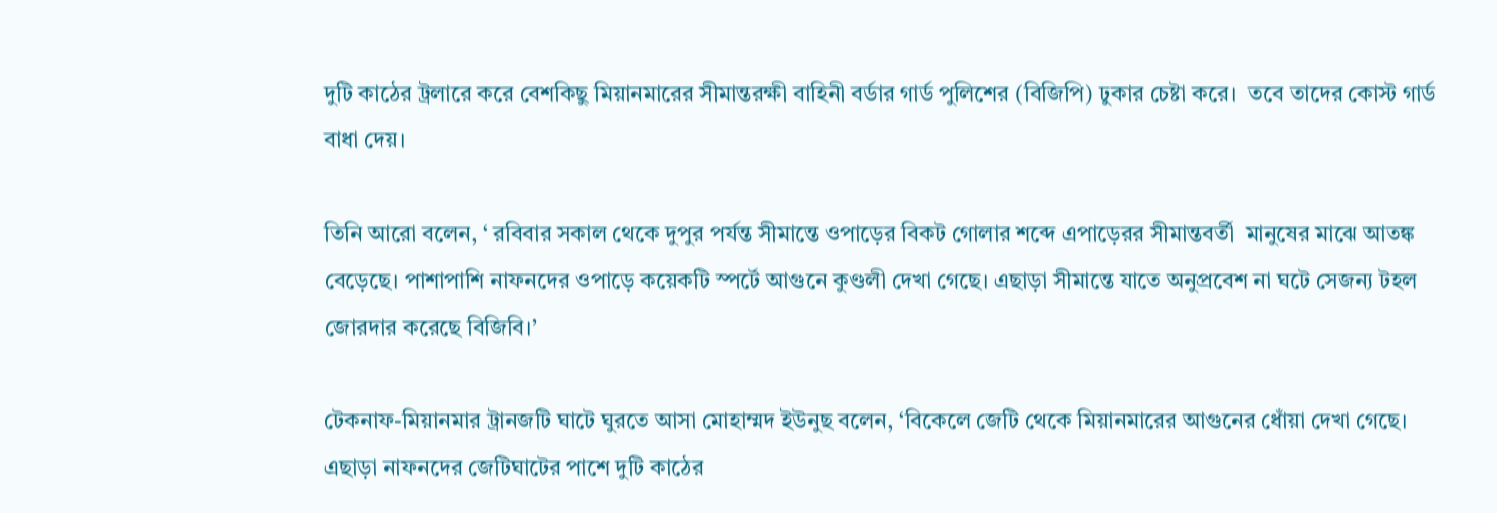দুটি কাঠের ট্রলারে করে বেশকিছু মিয়ানমারের সীমান্তরক্ষী বাহিনী বর্ডার গার্ড পুলিশের (বিজিপি) ঢুকার চেষ্টা করে।  তবে তাদের কোস্ট গার্ড বাধা দেয়।

তিনি আরো বলেন, ‘ রবিবার সকাল থেকে দুপুর পর্যন্ত সীমান্তে ওপাড়ের বিকট গোলার শব্দে এপাড়েরর সীমান্তবর্তী  মানুষের মাঝে আতঙ্ক বেড়েছে। পাশাপাশি নাফনদের ওপাড়ে কয়েকটি স্পর্টে আগুনে কুণ্ডলী দেখা গেছে। এছাড়া সীমান্তে যাতে অনুপ্রবেশ না ঘটে সেজন্য টহল জোরদার করেছে বিজিবি।’

টেকনাফ-মিয়ানমার ট্রানজটি ঘাটে ঘুরতে আসা মোহাম্মদ ইউনুছ বলেন, ‘বিকেলে জেটি থেকে মিয়ানমারের আগুনের ধোঁয়া দেখা গেছে। এছাড়া নাফনদের জেটিঘাটের পাশে দুটি কাঠের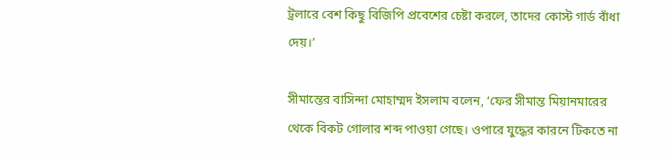ট্রলারে বেশ কিছু বিজিপি প্রবেশের চেষ্টা করলে, তাদের কোস্ট গার্ড বাঁধা দেয়।’

সীমান্তের বাসিন্দা মোহাম্মদ ইসলাম বলেন, ‘ফের সীমান্ত মিয়ানমারের থেকে বিকট গোলার শব্দ পাওয়া গেছে। ওপারে যুদ্ধের কারনে টিকতে না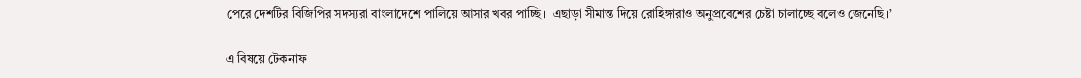পেরে দেশটির বিজিপির সদস্যরা বাংলাদেশে পালিয়ে আসার খবর পাচ্ছি।  এছাড়া সীমান্ত দিয়ে রোহিঙ্গারাও অনুপ্রবেশের চেষ্টা চালাচ্ছে বলেও জেনেছি।’

এ বিষয়ে টেকনাফ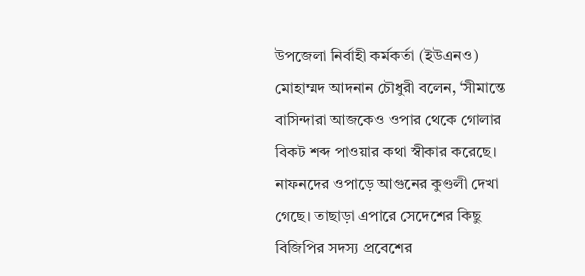উপজেলা নির্বাহী কর্মকর্তা (ইউএনও) মোহাম্মদ আদনান চৌধুরী বলেন, ‘সীমান্তে বাসিন্দারা আজকেও ওপার থেকে গোলার বিকট শব্দ পাওয়ার কথা স্বীকার করেছে। নাফনদের ওপাড়ে আগুনের কুণ্ডলী দেখা গেছে। তাছাড়া এপারে সেদেশের কিছু বিজিপির সদস্য প্রবেশের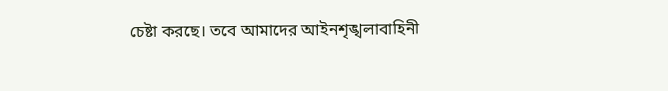চেষ্টা করছে। তবে আমাদের আইনশৃঙ্খলাবাহিনী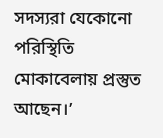সদস্যরা যেকোনো পরিস্থিতি মোকাবেলায় প্রস্তুত আছেন।’